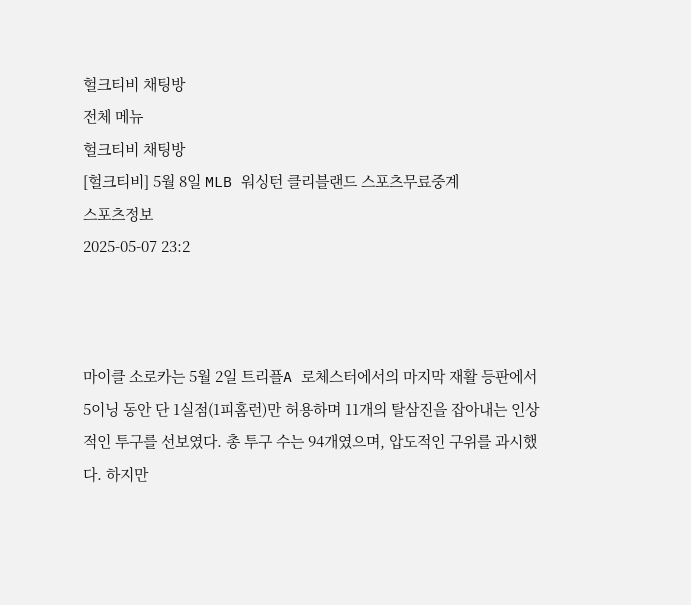헐크티비 채팅방
전체 메뉴
헐크티비 채팅방
[헐크티비] 5월 8일 MLB 워싱턴 클리블랜드 스포츠무료중계
스포츠정보
2025-05-07 23:2



마이클 소로카는 5월 2일 트리플A 로체스터에서의 마지막 재활 등판에서 5이닝 동안 단 1실점(1피홈런)만 허용하며 11개의 탈삼진을 잡아내는 인상적인 투구를 선보였다. 총 투구 수는 94개였으며, 압도적인 구위를 과시했다. 하지만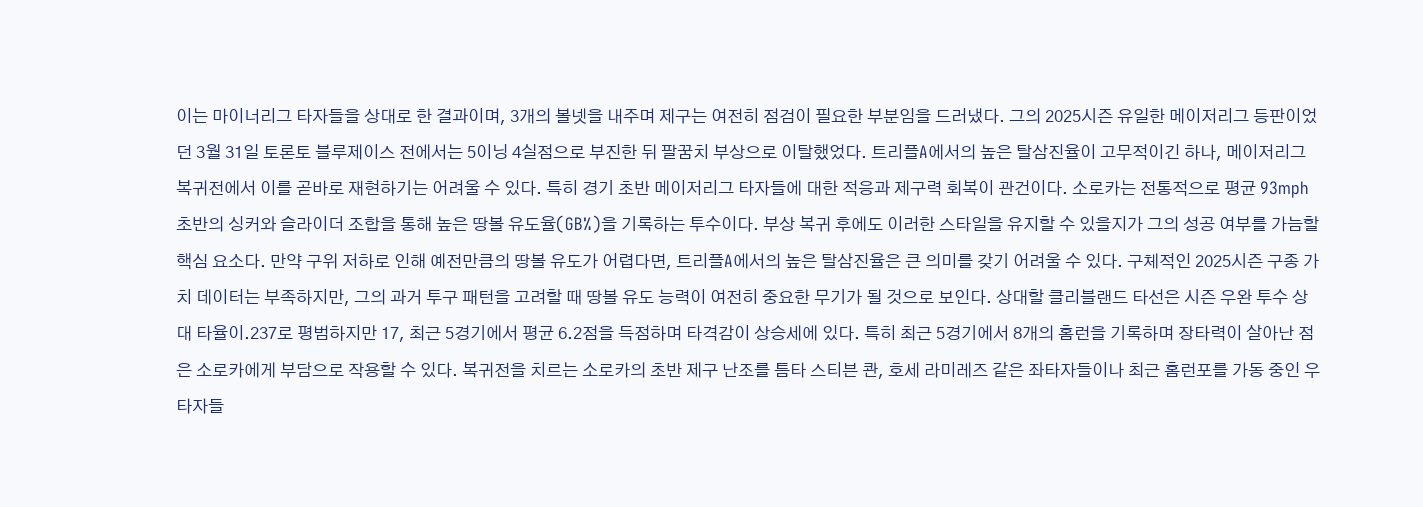이는 마이너리그 타자들을 상대로 한 결과이며, 3개의 볼넷을 내주며 제구는 여전히 점검이 필요한 부분임을 드러냈다. 그의 2025시즌 유일한 메이저리그 등판이었던 3월 31일 토론토 블루제이스 전에서는 5이닝 4실점으로 부진한 뒤 팔꿈치 부상으로 이탈했었다. 트리플A에서의 높은 탈삼진율이 고무적이긴 하나, 메이저리그 복귀전에서 이를 곧바로 재현하기는 어려울 수 있다. 특히 경기 초반 메이저리그 타자들에 대한 적응과 제구력 회복이 관건이다. 소로카는 전통적으로 평균 93mph 초반의 싱커와 슬라이더 조합을 통해 높은 땅볼 유도율(GB%)을 기록하는 투수이다. 부상 복귀 후에도 이러한 스타일을 유지할 수 있을지가 그의 성공 여부를 가늠할 핵심 요소다. 만약 구위 저하로 인해 예전만큼의 땅볼 유도가 어렵다면, 트리플A에서의 높은 탈삼진율은 큰 의미를 갖기 어려울 수 있다. 구체적인 2025시즌 구종 가치 데이터는 부족하지만, 그의 과거 투구 패턴을 고려할 때 땅볼 유도 능력이 여전히 중요한 무기가 될 것으로 보인다. 상대할 클리블랜드 타선은 시즌 우완 투수 상대 타율이.237로 평범하지만 17, 최근 5경기에서 평균 6.2점을 득점하며 타격감이 상승세에 있다. 특히 최근 5경기에서 8개의 홈런을 기록하며 장타력이 살아난 점은 소로카에게 부담으로 작용할 수 있다. 복귀전을 치르는 소로카의 초반 제구 난조를 틈타 스티븐 콴, 호세 라미레즈 같은 좌타자들이나 최근 홈런포를 가동 중인 우타자들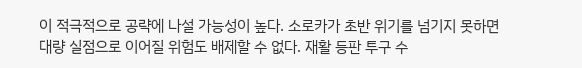이 적극적으로 공략에 나설 가능성이 높다. 소로카가 초반 위기를 넘기지 못하면 대량 실점으로 이어질 위험도 배제할 수 없다. 재활 등판 투구 수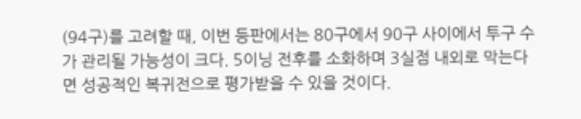(94구)를 고려할 때, 이번 등판에서는 80구에서 90구 사이에서 투구 수가 관리될 가능성이 크다. 5이닝 전후를 소화하며 3실점 내외로 막는다면 성공적인 복귀전으로 평가받을 수 있을 것이다.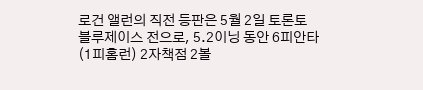로건 앨런의 직전 등판은 5월 2일 토론토 블루제이스 전으로, 5.2이닝 동안 6피안타(1피홈런) 2자책점 2볼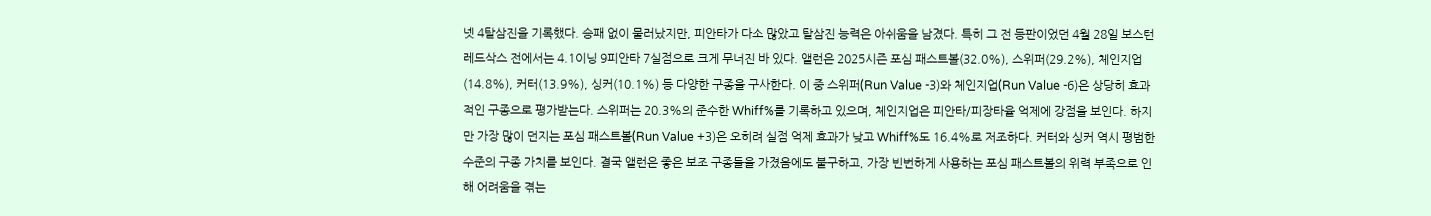넷 4탈삼진을 기록했다. 승패 없이 물러났지만, 피안타가 다소 많았고 탈삼진 능력은 아쉬움을 남겼다. 특히 그 전 등판이었던 4월 28일 보스턴 레드삭스 전에서는 4.1이닝 9피안타 7실점으로 크게 무너진 바 있다. 앨런은 2025시즌 포심 패스트볼(32.0%), 스위퍼(29.2%), 체인지업(14.8%), 커터(13.9%), 싱커(10.1%) 등 다양한 구종을 구사한다. 이 중 스위퍼(Run Value -3)와 체인지업(Run Value -6)은 상당히 효과적인 구종으로 평가받는다. 스위퍼는 20.3%의 준수한 Whiff%를 기록하고 있으며, 체인지업은 피안타/피장타율 억제에 강점을 보인다. 하지만 가장 많이 던지는 포심 패스트볼(Run Value +3)은 오히려 실점 억제 효과가 낮고 Whiff%도 16.4%로 저조하다. 커터와 싱커 역시 평범한 수준의 구종 가치를 보인다. 결국 앨런은 좋은 보조 구종들을 가졌음에도 불구하고, 가장 빈번하게 사용하는 포심 패스트볼의 위력 부족으로 인해 어려움을 겪는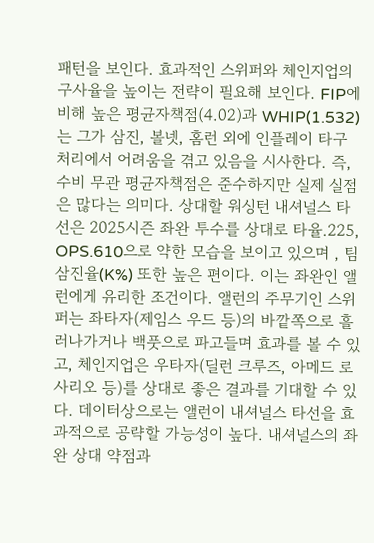패턴을 보인다. 효과적인 스위퍼와 체인지업의 구사율을 높이는 전략이 필요해 보인다. FIP에 비해 높은 평균자책점(4.02)과 WHIP(1.532)는 그가 삼진, 볼넷, 홈런 외에 인플레이 타구 처리에서 어려움을 겪고 있음을 시사한다. 즉, 수비 무관 평균자책점은 준수하지만 실제 실점은 많다는 의미다. 상대할 워싱턴 내셔널스 타선은 2025시즌 좌완 투수를 상대로 타율.225, OPS.610으로 약한 모습을 보이고 있으며 , 팀 삼진율(K%) 또한 높은 편이다. 이는 좌완인 앨런에게 유리한 조건이다. 앨런의 주무기인 스위퍼는 좌타자(제임스 우드 등)의 바깥쪽으로 흘러나가거나 백풋으로 파고들며 효과를 볼 수 있고, 체인지업은 우타자(딜런 크루즈, 아메드 로사리오 등)를 상대로 좋은 결과를 기대할 수 있다. 데이터상으로는 앨런이 내셔널스 타선을 효과적으로 공략할 가능성이 높다. 내셔널스의 좌완 상대 약점과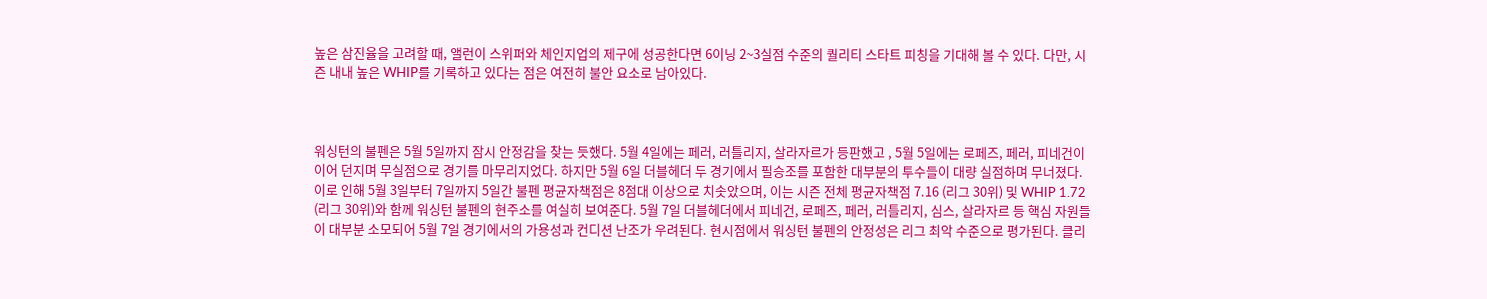높은 삼진율을 고려할 때, 앨런이 스위퍼와 체인지업의 제구에 성공한다면 6이닝 2~3실점 수준의 퀄리티 스타트 피칭을 기대해 볼 수 있다. 다만, 시즌 내내 높은 WHIP를 기록하고 있다는 점은 여전히 불안 요소로 남아있다.



워싱턴의 불펜은 5월 5일까지 잠시 안정감을 찾는 듯했다. 5월 4일에는 페러, 러틀리지, 살라자르가 등판했고 , 5월 5일에는 로페즈, 페러, 피네건이 이어 던지며 무실점으로 경기를 마무리지었다. 하지만 5월 6일 더블헤더 두 경기에서 필승조를 포함한 대부분의 투수들이 대량 실점하며 무너졌다. 이로 인해 5월 3일부터 7일까지 5일간 불펜 평균자책점은 8점대 이상으로 치솟았으며, 이는 시즌 전체 평균자책점 7.16 (리그 30위) 및 WHIP 1.72 (리그 30위)와 함께 워싱턴 불펜의 현주소를 여실히 보여준다. 5월 7일 더블헤더에서 피네건, 로페즈, 페러, 러틀리지, 심스, 살라자르 등 핵심 자원들이 대부분 소모되어 5월 7일 경기에서의 가용성과 컨디션 난조가 우려된다. 현시점에서 워싱턴 불펜의 안정성은 리그 최악 수준으로 평가된다. 클리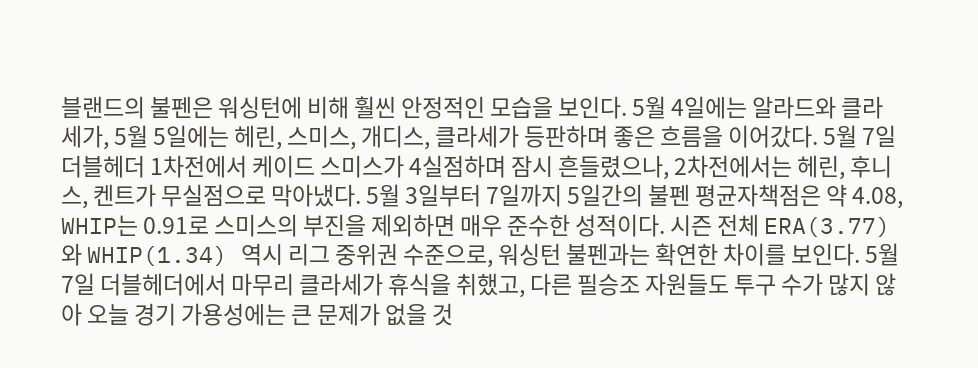블랜드의 불펜은 워싱턴에 비해 훨씬 안정적인 모습을 보인다. 5월 4일에는 알라드와 클라세가, 5월 5일에는 헤린, 스미스, 개디스, 클라세가 등판하며 좋은 흐름을 이어갔다. 5월 7일 더블헤더 1차전에서 케이드 스미스가 4실점하며 잠시 흔들렸으나, 2차전에서는 헤린, 후니스, 켄트가 무실점으로 막아냈다. 5월 3일부터 7일까지 5일간의 불펜 평균자책점은 약 4.08, WHIP는 0.91로 스미스의 부진을 제외하면 매우 준수한 성적이다. 시즌 전체 ERA(3.77)와 WHIP(1.34) 역시 리그 중위권 수준으로, 워싱턴 불펜과는 확연한 차이를 보인다. 5월 7일 더블헤더에서 마무리 클라세가 휴식을 취했고, 다른 필승조 자원들도 투구 수가 많지 않아 오늘 경기 가용성에는 큰 문제가 없을 것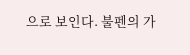으로 보인다. 불펜의 가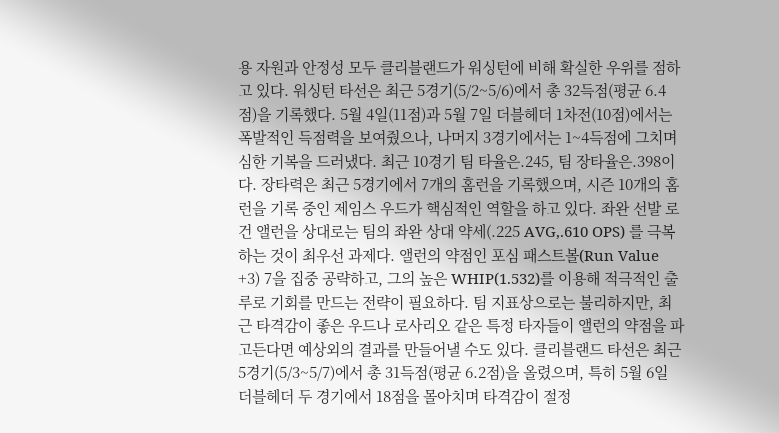용 자원과 안정성 모두 클리블랜드가 워싱턴에 비해 확실한 우위를 점하고 있다. 워싱턴 타선은 최근 5경기(5/2~5/6)에서 총 32득점(평균 6.4점)을 기록했다. 5월 4일(11점)과 5월 7일 더블헤더 1차전(10점)에서는 폭발적인 득점력을 보여줬으나, 나머지 3경기에서는 1~4득점에 그치며 심한 기복을 드러냈다. 최근 10경기 팀 타율은.245, 팀 장타율은.398이다. 장타력은 최근 5경기에서 7개의 홈런을 기록했으며, 시즌 10개의 홈런을 기록 중인 제임스 우드가 핵심적인 역할을 하고 있다. 좌완 선발 로건 앨런을 상대로는 팀의 좌완 상대 약세(.225 AVG,.610 OPS) 를 극복하는 것이 최우선 과제다. 앨런의 약점인 포심 패스트볼(Run Value +3) 7을 집중 공략하고, 그의 높은 WHIP(1.532)를 이용해 적극적인 출루로 기회를 만드는 전략이 필요하다. 팀 지표상으로는 불리하지만, 최근 타격감이 좋은 우드나 로사리오 같은 특정 타자들이 앨런의 약점을 파고든다면 예상외의 결과를 만들어낼 수도 있다. 클리블랜드 타선은 최근 5경기(5/3~5/7)에서 총 31득점(평균 6.2점)을 올렸으며, 특히 5월 6일 더블헤더 두 경기에서 18점을 몰아치며 타격감이 절정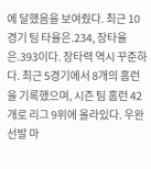에 달했음을 보여줬다. 최근 10경기 팀 타율은.234, 장타율은.393이다. 장타력 역시 꾸준하다. 최근 5경기에서 8개의 홈런을 기록했으며, 시즌 팀 홈런 42개로 리그 9위에 올라있다. 우완 선발 마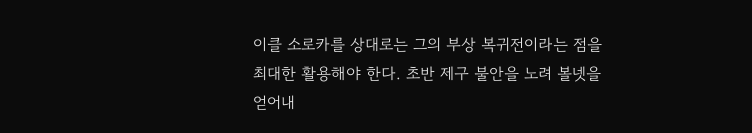이클 소로카를 상대로는 그의 부상 복귀전이라는 점을 최대한 활용해야 한다. 초반 제구 불안을 노려 볼넷을 얻어내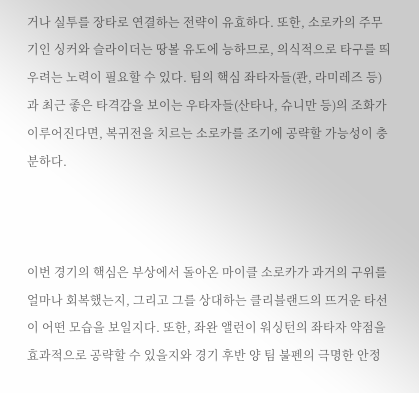거나 실투를 장타로 연결하는 전략이 유효하다. 또한, 소로카의 주무기인 싱커와 슬라이더는 땅볼 유도에 능하므로, 의식적으로 타구를 띄우려는 노력이 필요할 수 있다. 팀의 핵심 좌타자들(콴, 라미레즈 등)과 최근 좋은 타격감을 보이는 우타자들(산타나, 슈니만 등)의 조화가 이루어진다면, 복귀전을 치르는 소로카를 조기에 공략할 가능성이 충분하다.



이번 경기의 핵심은 부상에서 돌아온 마이클 소로카가 과거의 구위를 얼마나 회복했는지, 그리고 그를 상대하는 클리블랜드의 뜨거운 타선이 어떤 모습을 보일지다. 또한, 좌완 앨런이 워싱턴의 좌타자 약점을 효과적으로 공략할 수 있을지와 경기 후반 양 팀 불펜의 극명한 안정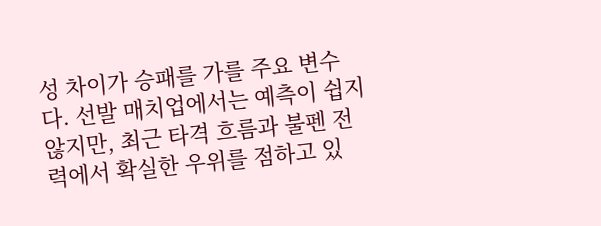성 차이가 승패를 가를 주요 변수다. 선발 매치업에서는 예측이 쉽지 않지만, 최근 타격 흐름과 불펜 전력에서 확실한 우위를 점하고 있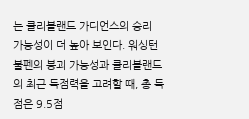는 클리블랜드 가디언스의 승리 가능성이 더 높아 보인다. 워싱턴 불펜의 붕괴 가능성과 클리블랜드의 최근 득점력을 고려할 때, 총 득점은 9.5점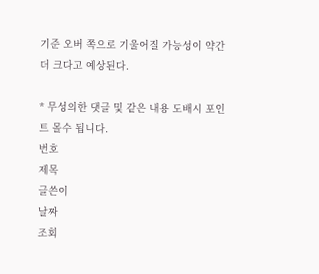기준 오버 쪽으로 기울어질 가능성이 약간 더 크다고 예상된다.

* 무성의한 댓글 및 같은 내용 도배시 포인트 몰수 됩니다.
번호
제목
글쓴이
날짜
조회